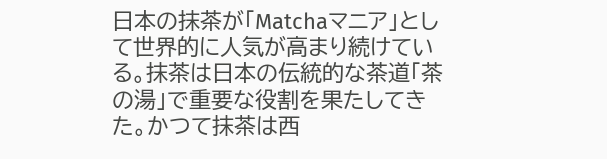日本の抹茶が「Matchaマニア」として世界的に人気が高まり続けている。抹茶は日本の伝統的な茶道「茶の湯」で重要な役割を果たしてきた。かつて抹茶は西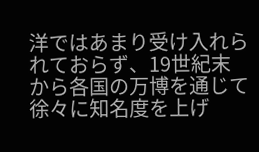洋ではあまり受け入れられておらず、19世紀末から各国の万博を通じて徐々に知名度を上げ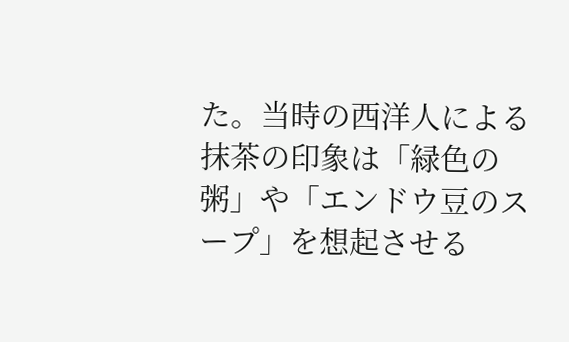た。当時の西洋人による抹茶の印象は「緑色の粥」や「エンドウ豆のスープ」を想起させる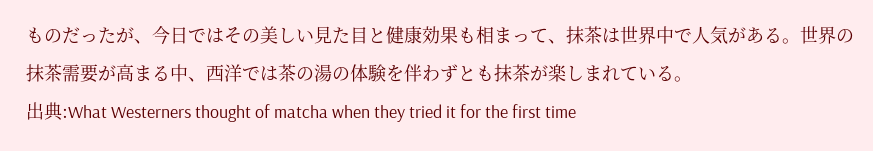ものだったが、今日ではその美しい見た目と健康効果も相まって、抹茶は世界中で人気がある。世界の抹茶需要が高まる中、西洋では茶の湯の体験を伴わずとも抹茶が楽しまれている。
出典:What Westerners thought of matcha when they tried it for the first time